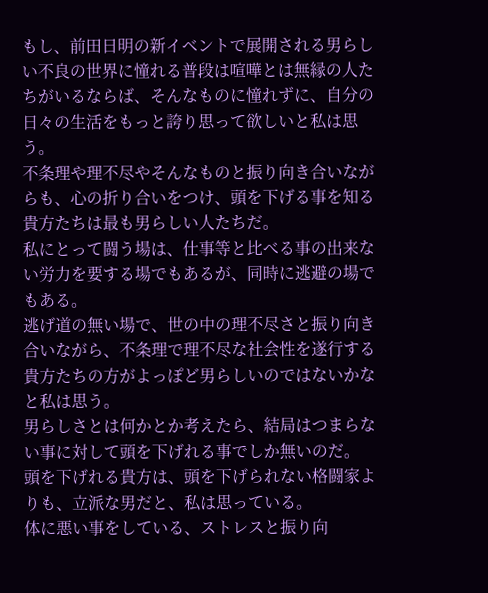もし、前田日明の新イベントで展開される男らしい不良の世界に憧れる普段は喧嘩とは無縁の人たちがいるならば、そんなものに憧れずに、自分の日々の生活をもっと誇り思って欲しいと私は思う。
不条理や理不尽やそんなものと振り向き合いながらも、心の折り合いをつけ、頭を下げる事を知る貴方たちは最も男らしい人たちだ。
私にとって闘う場は、仕事等と比べる事の出来ない労力を要する場でもあるが、同時に逃避の場でもある。
逃げ道の無い場で、世の中の理不尽さと振り向き合いながら、不条理で理不尽な社会性を遂行する貴方たちの方がよっぽど男らしいのではないかなと私は思う。
男らしさとは何かとか考えたら、結局はつまらない事に対して頭を下げれる事でしか無いのだ。
頭を下げれる貴方は、頭を下げられない格闘家よりも、立派な男だと、私は思っている。
体に悪い事をしている、ストレスと振り向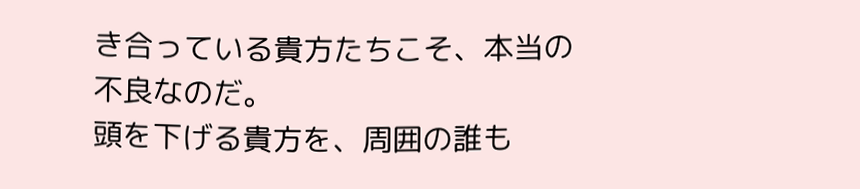き合っている貴方たちこそ、本当の不良なのだ。
頭を下げる貴方を、周囲の誰も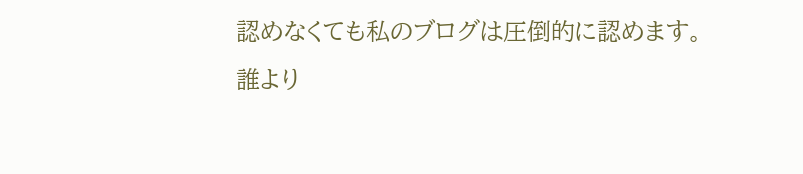認めなくても私のブログは圧倒的に認めます。
誰より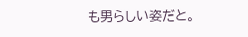も男らしい姿だと。